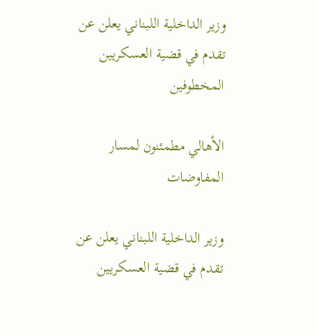وزير الداخلية اللبناني يعلن عن تقدم في قضية العسكريين المخطوفين

الأهالي مطمئنون لمسار المفاوضات

وزير الداخلية اللبناني يعلن عن تقدم في قضية العسكريين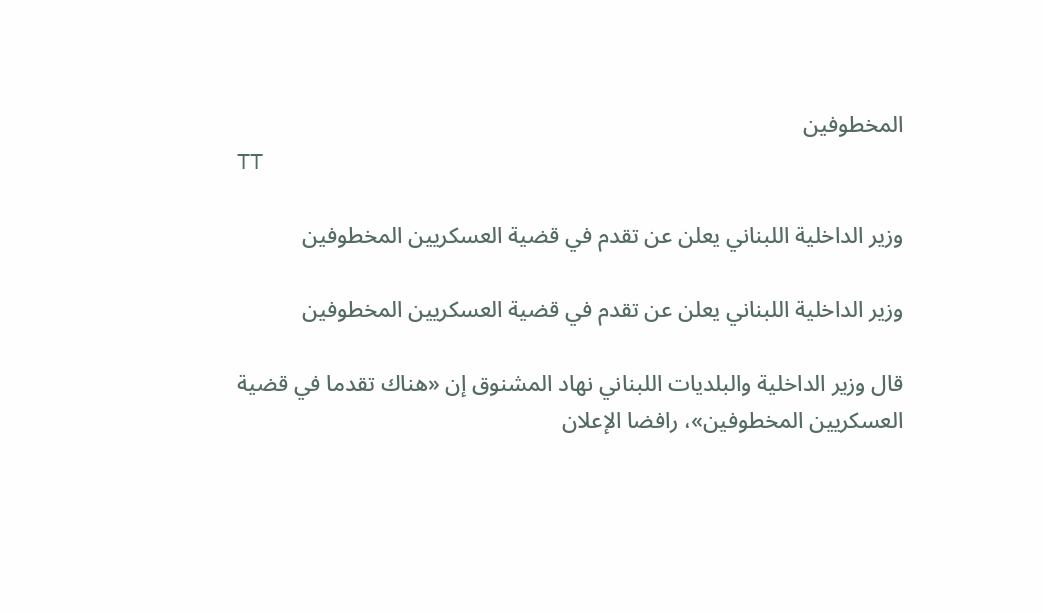المخطوفين
TT

وزير الداخلية اللبناني يعلن عن تقدم في قضية العسكريين المخطوفين

وزير الداخلية اللبناني يعلن عن تقدم في قضية العسكريين المخطوفين

قال وزير الداخلية والبلديات اللبناني نهاد المشنوق إن «هناك تقدما في قضية العسكريين المخطوفين»، رافضا الإعلان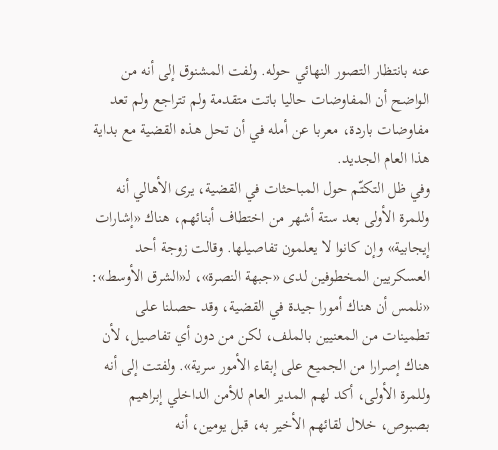عنه بانتظار التصور النهائي حوله. ولفت المشنوق إلى أنه من الواضح أن المفاوضات حاليا باتت متقدمة ولم تتراجع ولم تعد مفاوضات باردة، معربا عن أمله في أن تحل هذه القضية مع بداية هذا العام الجديد.
وفي ظل التكتّم حول المباحثات في القضية، يرى الأهالي أنه وللمرة الأولى بعد ستة أشهر من اختطاف أبنائهم، هناك «إشارات إيجابية» وإن كانوا لا يعلمون تفاصيلها. وقالت زوجة أحد العسكريين المخطوفين لدى «جبهة النصرة»، لـ«الشرق الأوسط»: «نلمس أن هناك أمورا جيدة في القضية، وقد حصلنا على تطمينات من المعنيين بالملف، لكن من دون أي تفاصيل، لأن هناك إصرارا من الجميع على إبقاء الأمور سرية». ولفتت إلى أنه وللمرة الأولى، أكد لهم المدير العام للأمن الداخلي إبراهيم بصبوص، خلال لقائهم الأخير به، قبل يومين، أنه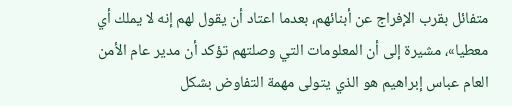متفائل بقرب الإفراج عن أبنائهم، بعدما اعتاد أن يقول لهم إنه لا يملك أي معطيا»، مشيرة إلى أن المعلومات التي وصلتهم تؤكد أن مدير عام الأمن العام عباس إبراهيم هو الذي يتولى مهمة التفاوض بشكل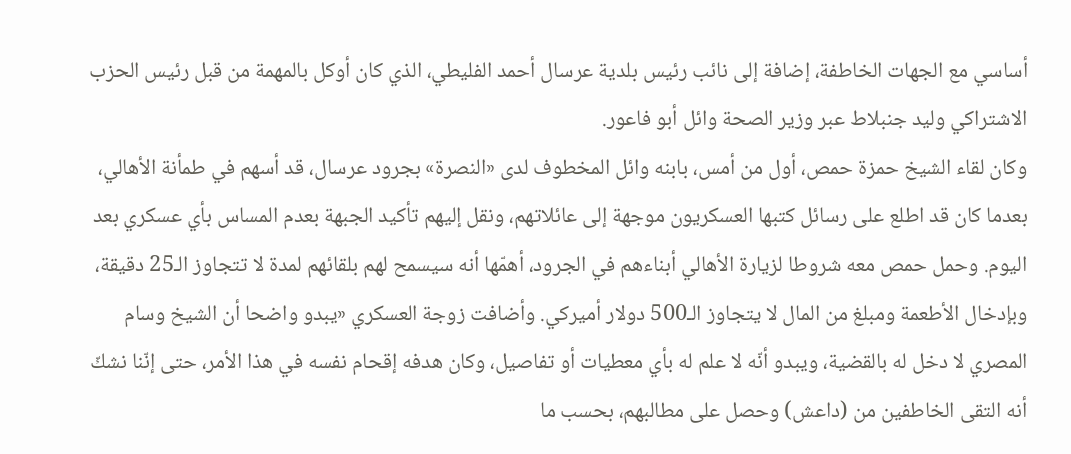أساسي مع الجهات الخاطفة، إضافة إلى نائب رئيس بلدية عرسال أحمد الفليطي، الذي كان أوكل بالمهمة من قبل رئيس الحزب الاشتراكي وليد جنبلاط عبر وزير الصحة وائل أبو فاعور.
وكان لقاء الشيخ حمزة حمص، أول من أمس، بابنه وائل المخطوف لدى «النصرة» بجرود عرسال، قد أسهم في طمأنة الأهالي، بعدما كان قد اطلع على رسائل كتبها العسكريون موجهة إلى عائلاتهم، ونقل إليهم تأكيد الجبهة بعدم المساس بأي عسكري بعد اليوم. وحمل حمص معه شروطا لزيارة الأهالي أبناءهم في الجرود، أهمّها أنه سيسمح لهم بلقائهم لمدة لا تتجاوز الـ25 دقيقة، وبإدخال الأطعمة ومبلغ من المال لا يتجاوز الـ500 دولار أميركي. وأضافت زوجة العسكري «يبدو واضحا أن الشيخ وسام المصري لا دخل له بالقضية، ويبدو أنّه لا علم له بأي معطيات أو تفاصيل، وكان هدفه إقحام نفسه في هذا الأمر، حتى إنّنا نشكّ أنه التقى الخاطفين من (داعش) وحصل على مطالبهم، بحسب ما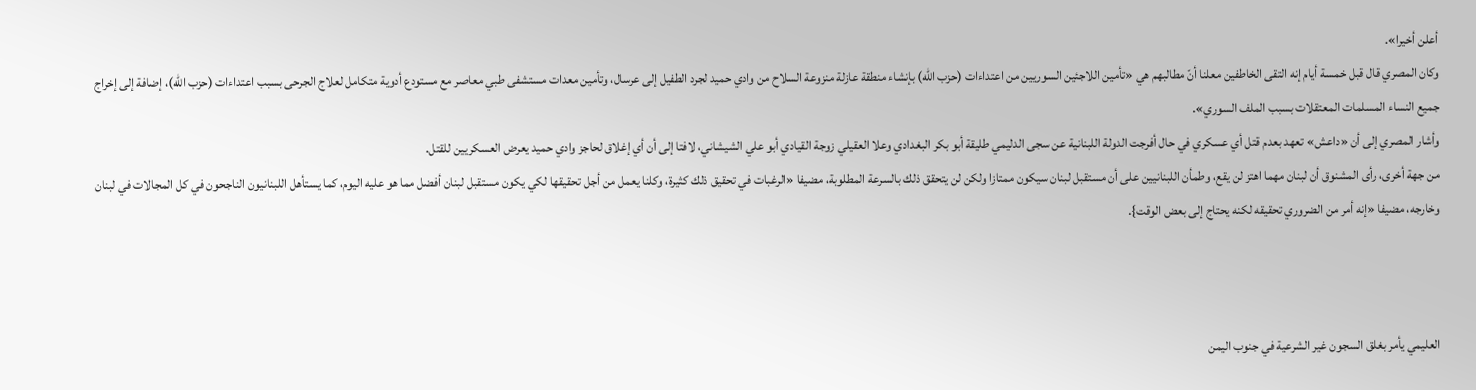أعلن أخيرا».
وكان المصري قال قبل خمسة أيام إنه التقى الخاطفين معلنا أنّ مطالبهم هي «تأمين اللاجئين السوريين من اعتداءات (حزب الله) بإنشاء منطقة عازلة منزوعة السلاح من وادي حميد لجرد الطفيل إلى عرسال، وتأمين معدات مستشفى طبي معاصر مع مستودع أدوية متكامل لعلاج الجرحى بسبب اعتداءات (حزب الله)، إضافة إلى إخراج جميع النساء المسلمات المعتقلات بسبب الملف السوري».
وأشار المصري إلى أن «داعش» تعهد بعدم قتل أي عسكري في حال أفرجت الدولة اللبنانية عن سجى الدليمي طليقة أبو بكر البغدادي وعلا العقيلي زوجة القيادي أبو علي الشيشاني، لافتا إلى أن أي إغلاق لحاجز وادي حميد يعرض العسكريين للقتل.
من جهة أخرى، رأى المشنوق أن لبنان مهما اهتز لن يقع، وطمأن اللبنانيين على أن مستقبل لبنان سيكون ممتازا ولكن لن يتحقق ذلك بالسرعة المطلوبة، مضيفا «الرغبات في تحقيق ذلك كثيرة، وكلنا يعمل من أجل تحقيقها لكي يكون مستقبل لبنان أفضل مما هو عليه اليوم، كما يستأهل اللبنانيون الناجحون في كل المجالات في لبنان وخارجه، مضيفا «إنه أمر من الضروري تحقيقه لكنه يحتاج إلى بعض الوقت}.



العليمي يأمر بغلق السجون غير الشرعية في جنوب اليمن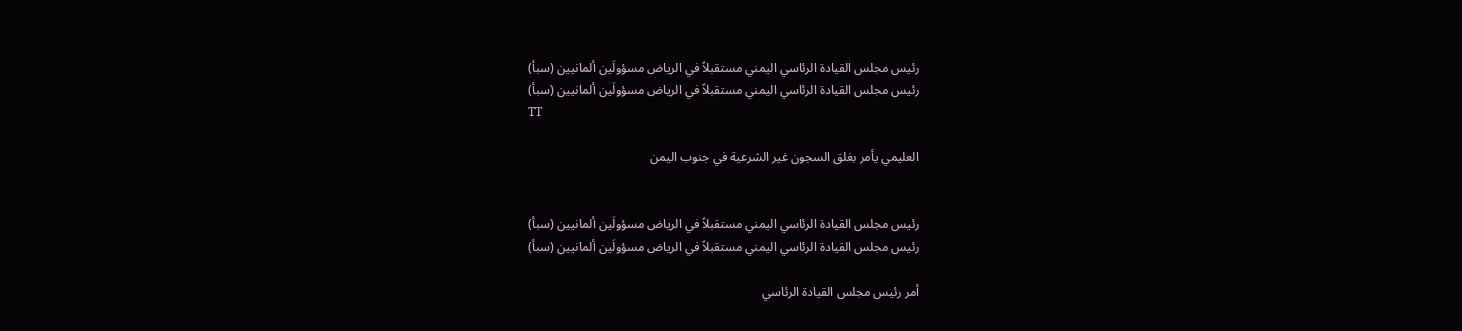رئيس مجلس القيادة الرئاسي اليمني مستقبلاً في الرياض مسؤولَين ألمانيين (سبأ)
رئيس مجلس القيادة الرئاسي اليمني مستقبلاً في الرياض مسؤولَين ألمانيين (سبأ)
TT

العليمي يأمر بغلق السجون غير الشرعية في جنوب اليمن


رئيس مجلس القيادة الرئاسي اليمني مستقبلاً في الرياض مسؤولَين ألمانيين (سبأ)
رئيس مجلس القيادة الرئاسي اليمني مستقبلاً في الرياض مسؤولَين ألمانيين (سبأ)

أمر رئيس مجلس القيادة الرئاسي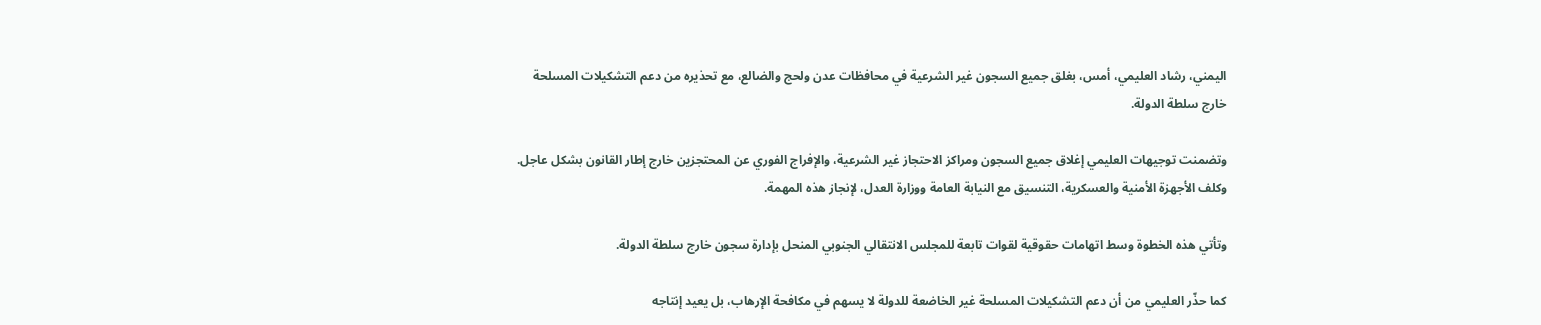اليمني، رشاد العليمي، أمس، بغلق جميع السجون غير الشرعية في محافظات عدن ولحج والضالع، مع تحذيره من دعم التشكيلات المسلحة خارج سلطة الدولة.

وتضمنت توجيهات العليمي إغلاق جميع السجون ومراكز الاحتجاز غير الشرعية، والإفراج الفوري عن المحتجزين خارج إطار القانون بشكل عاجل. وكلف الأجهزة الأمنية والعسكرية، التنسيق مع النيابة العامة ووزارة العدل، لإنجاز هذه المهمة.

وتأتي هذه الخطوة وسط اتهامات حقوقية لقوات تابعة للمجلس الانتقالي الجنوبي المنحل بإدارة سجون خارج سلطة الدولة.

كما حذّر العليمي من أن دعم التشكيلات المسلحة غير الخاضعة للدولة لا يسهم في مكافحة الإرهاب، بل يعيد إنتاجه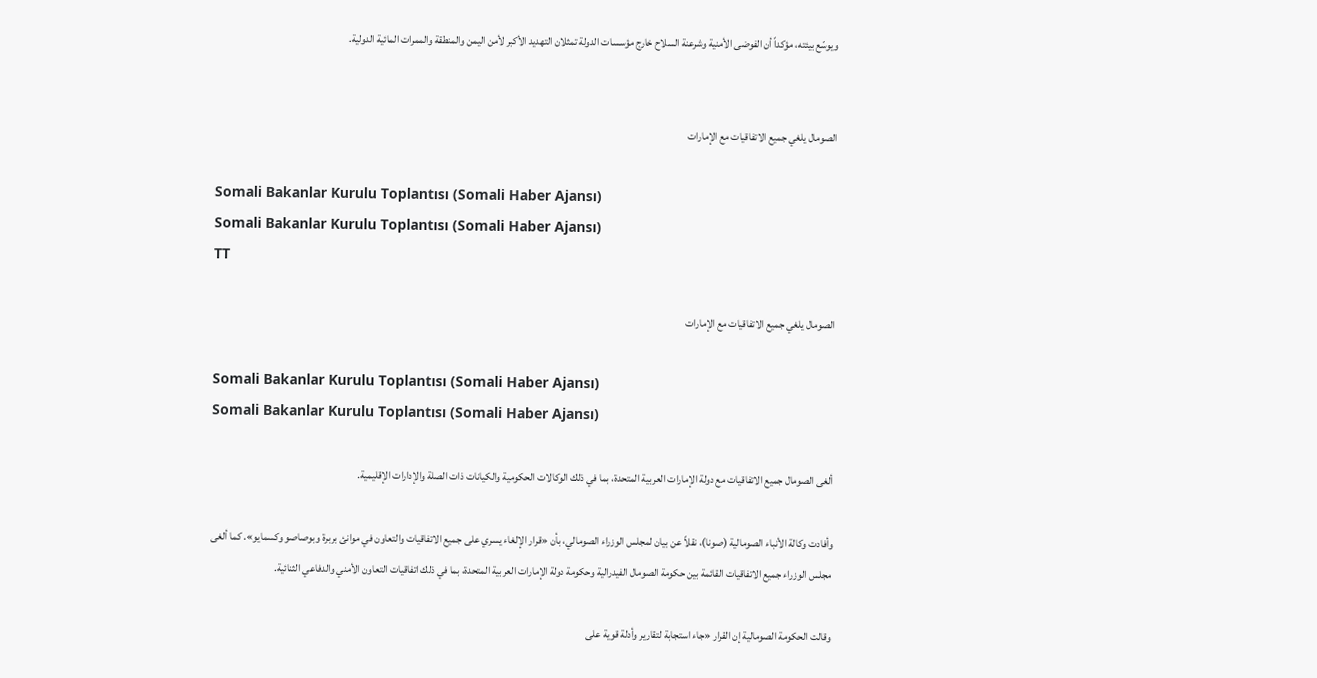ويوسّع بيئته، مؤكداً أن الفوضى الأمنية وشرعنة السلاح خارج مؤسسات الدولة تمثلان التهديد الأكبر لأمن اليمن والمنطقة والممرات المائية الدولية.


الصومال يلغي جميع الاتفاقيات مع الإمارات

Somali Bakanlar Kurulu Toplantısı (Somali Haber Ajansı)
Somali Bakanlar Kurulu Toplantısı (Somali Haber Ajansı)
TT

الصومال يلغي جميع الاتفاقيات مع الإمارات

Somali Bakanlar Kurulu Toplantısı (Somali Haber Ajansı)
Somali Bakanlar Kurulu Toplantısı (Somali Haber Ajansı)

ألغى الصومال جميع الاتفاقيات مع دولة الإمارات العربية المتحدة، بما في ذلك الوكالات الحكومية والكيانات ذات الصلة والإدارات الإقليمية.

وأفادت وكالة الأنباء الصومالية (صونا)، نقلاً عن بيان لمجلس الوزراء الصومالي، بأن «قرار الإلغاء يسري على جميع الاتفاقيات والتعاون في موانئ بربرة وبوصاصو وكسمايو». كما ألغى مجلس الوزراء جميع الاتفاقيات القائمة بين حكومة الصومال الفيدرالية وحكومة دولة الإمارات العربية المتحدة، بما في ذلك اتفاقيات التعاون الأمني والدفاعي الثنائية.

وقالت الحكومة الصومالية إن القرار «جاء استجابة لتقارير وأدلة قوية على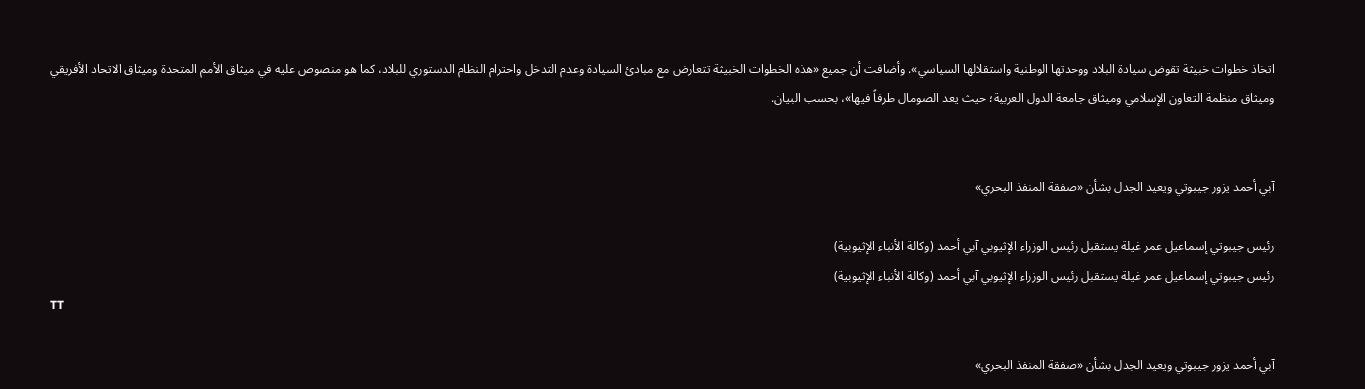اتخاذ خطوات خبيثة تقوض سيادة البلاد ووحدتها الوطنية واستقلالها السياسي». وأضافت أن جميع «هذه الخطوات الخبيثة تتعارض مع مبادئ السيادة وعدم التدخل واحترام النظام الدستوري للبلاد، كما هو منصوص عليه في ميثاق الأمم المتحدة وميثاق الاتحاد الأفريقي وميثاق منظمة التعاون الإسلامي وميثاق جامعة الدول العربية؛ حيث يعد الصومال طرفاً فيها»، بحسب البيان.


آبي أحمد يزور جيبوتي ويعيد الجدل بشأن «صفقة المنفذ البحري»

رئيس جيبوتي إسماعيل عمر غيلة يستقبل رئيس الوزراء الإثيوبي آبي أحمد (وكالة الأنباء الإثيوبية)
رئيس جيبوتي إسماعيل عمر غيلة يستقبل رئيس الوزراء الإثيوبي آبي أحمد (وكالة الأنباء الإثيوبية)
TT

آبي أحمد يزور جيبوتي ويعيد الجدل بشأن «صفقة المنفذ البحري»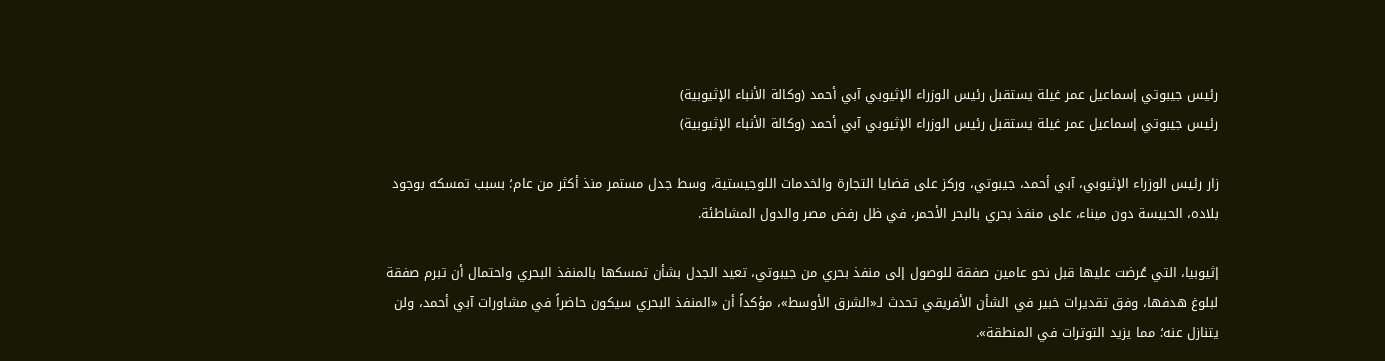رئيس جيبوتي إسماعيل عمر غيلة يستقبل رئيس الوزراء الإثيوبي آبي أحمد (وكالة الأنباء الإثيوبية)
رئيس جيبوتي إسماعيل عمر غيلة يستقبل رئيس الوزراء الإثيوبي آبي أحمد (وكالة الأنباء الإثيوبية)

زار رئيس الوزراء الإثيوبي، آبي أحمد، جيبوتي، وركز على قضايا التجارة والخدمات اللوجيستية، وسط جدل مستمر منذ أكثر من عام؛ بسبب تمسكه بوجود بلاده، الحبيسة دون ميناء، على منفذ بحري بالبحر الأحمر، في ظل رفض مصر والدول المشاطئة.

إثيوبيا، التي عُرضت عليها قبل نحو عامين صفقة للوصول إلى منفذ بحري من جيبوتي، تعيد الجدل بشأن تمسكها بالمنفذ البحري واحتمال أن تبرم صفقة لبلوغ هدفها، وفق تقديرات خبير في الشأن الأفريقي تحدث لـ«الشرق الأوسط»، مؤكداً أن «المنفذ البحري سيكون حاضراً في مشاورات آبي أحمد، ولن يتنازل عنه؛ مما يزيد التوترات في المنطقة».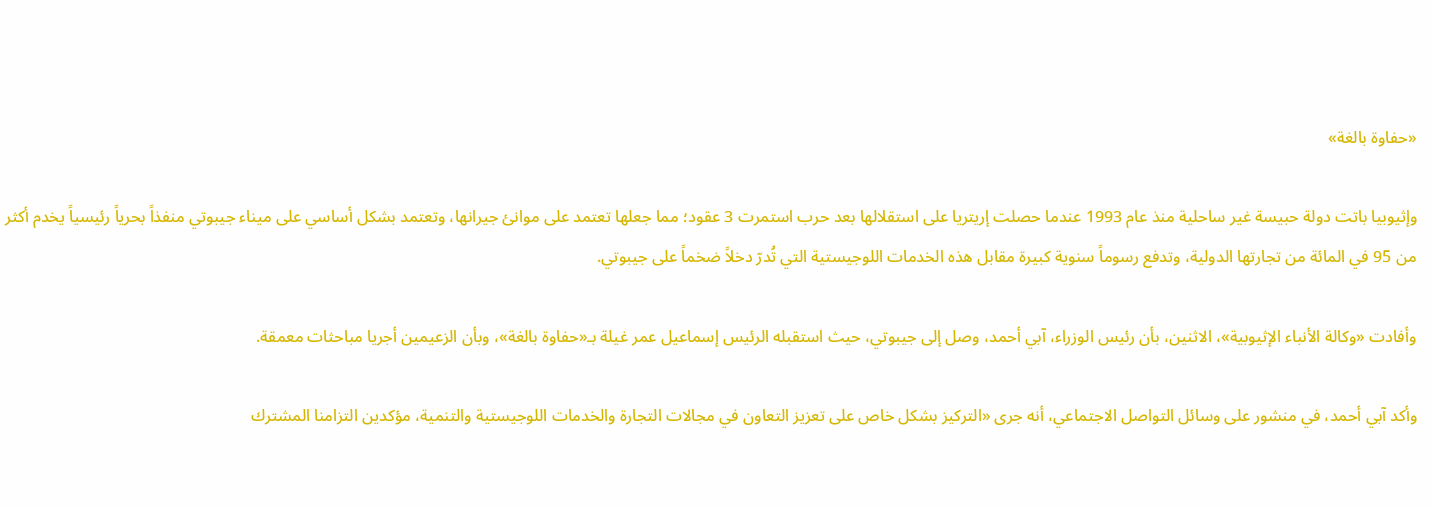«حفاوة بالغة»

وإثيوبيا باتت دولة حبيسة غير ساحلية منذ عام 1993 عندما حصلت إريتريا على استقلالها بعد حرب استمرت 3 عقود؛ مما جعلها تعتمد على موانئ جيرانها، وتعتمد بشكل أساسي على ميناء جيبوتي منفذاً بحرياً رئيسياً يخدم أكثر من 95 في المائة من تجارتها الدولية، وتدفع رسوماً سنوية كبيرة مقابل هذه الخدمات اللوجيستية التي تُدرّ دخلاً ضخماً على جيبوتي.

وأفادت «وكالة الأنباء الإثيوبية»، الاثنين، بأن رئيس الوزراء، آبي أحمد، وصل إلى جيبوتي، حيث استقبله الرئيس إسماعيل عمر غيلة بـ«حفاوة بالغة»، وبأن الزعيمين أجريا مباحثات معمقة.

وأكد آبي أحمد، في منشور على وسائل التواصل الاجتماعي، أنه جرى «التركيز بشكل خاص على تعزيز التعاون في مجالات التجارة والخدمات اللوجيستية والتنمية، مؤكدين التزامنا المشترك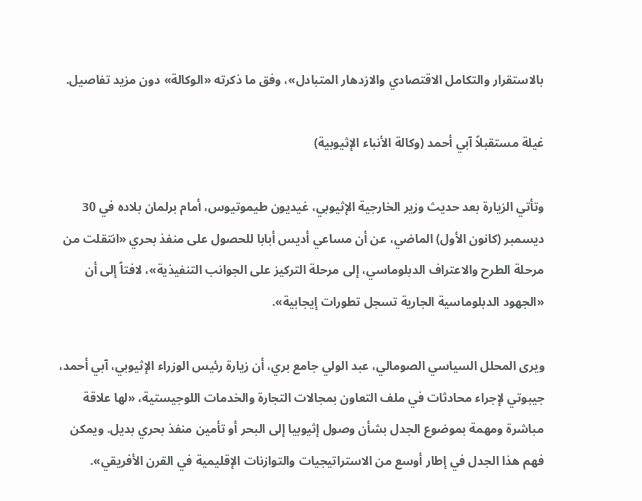بالاستقرار والتكامل الاقتصادي والازدهار المتبادل»، وفق ما ذكرته «الوكالة» دون مزيد تفاصيل.

غيلة مستقبلاً آبي أحمد (وكالة الأنباء الإثيوبية)

وتأتي الزيارة بعد حديث وزير الخارجية الإثيوبي، غيديون طيموتيوس، أمام برلمان بلاده في 30 ديسمبر (كانون الأول) الماضي، عن أن مساعي أديس أبابا للحصول على منفذ بحري «انتقلت من مرحلة الطرح والاعتراف الدبلوماسي، إلى مرحلة التركيز على الجوانب التنفيذية»، لافتاً إلى أن «الجهود الدبلوماسية الجارية تسجل تطورات إيجابية».

ويرى المحلل السياسي الصومالي، عبد الولي جامع بري، أن زيارة رئيس الوزراء الإثيوبي، آبي أحمد، جيبوتي لإجراء محادثات في ملف التعاون بمجالات التجارة والخدمات اللوجيستية، «لها علاقة مباشرة ومهمة بموضوع الجدل بشأن وصول إثيوبيا إلى البحر أو تأمين منفذ بحري بديل. ويمكن فهم هذا الجدل في إطار أوسع من الاستراتيجيات والتوازنات الإقليمية في القرن الأفريقي».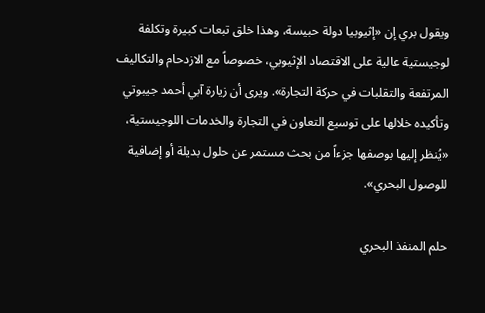ويقول بري إن «إثيوبيا دولة حبيسة، وهذا خلق تبعات كبيرة وتكلفة لوجيستية عالية على الاقتصاد الإثيوبي، خصوصاً مع الازدحام والتكاليف المرتفعة والتقلبات في حركة التجارة». ويرى أن زيارة آبي أحمد جيبوتي وتأكيده خلالها على توسيع التعاون في التجارة والخدمات اللوجيستية، «يُنظر إليها بوصفها جزءاً من بحث مستمر عن حلول بديلة أو إضافية للوصول البحري».

حلم المنفذ البحري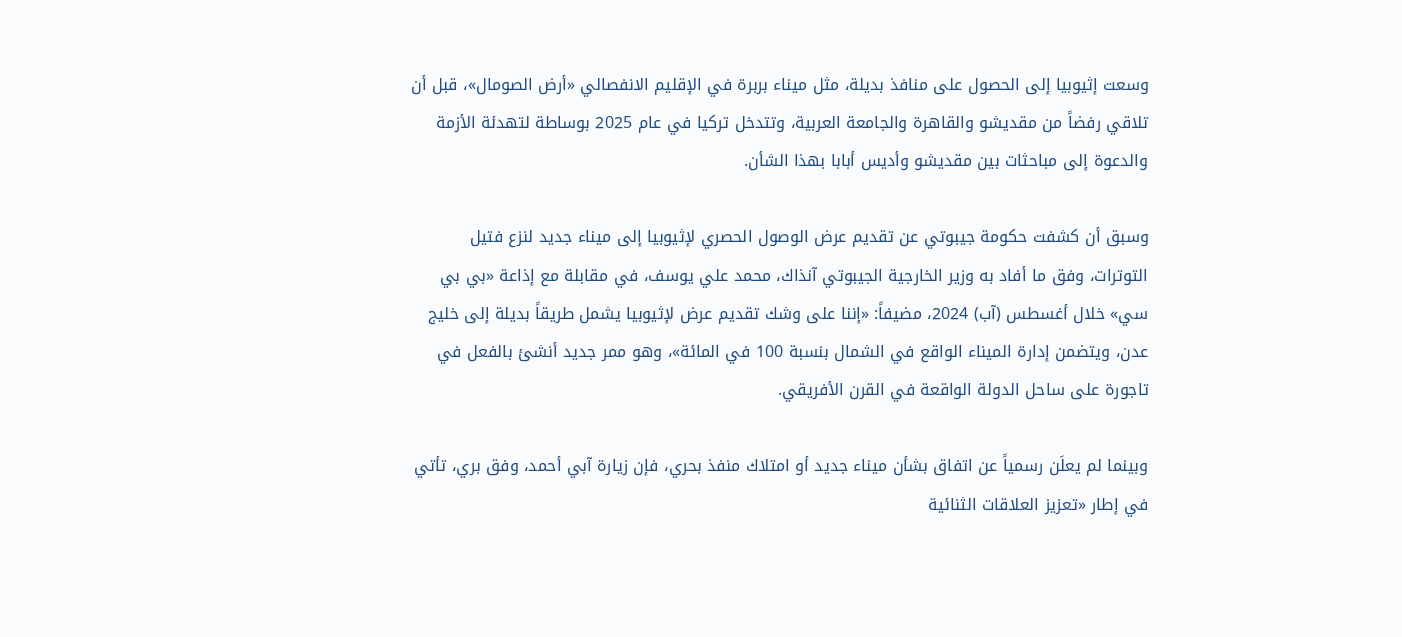وسعت إثيوبيا إلى الحصول على منافذ بديلة، مثل ميناء بربرة في الإقليم الانفصالي «أرض الصومال»، قبل أن تلاقي رفضاً من مقديشو والقاهرة والجامعة العربية، وتتدخل تركيا في عام 2025 بوساطة لتهدئة الأزمة والدعوة إلى مباحثات بين مقديشو وأديس أبابا بهذا الشأن.

وسبق أن كشفت حكومة جيبوتي عن تقديم عرض الوصول الحصري لإثيوبيا إلى ميناء جديد لنزع فتيل التوترات، وفق ما أفاد به وزير الخارجية الجيبوتي آنذاك، محمد علي يوسف، في مقابلة مع إذاعة «بي بي سي» خلال أغسطس (آب) 2024، مضيفاً: «إننا على وشك تقديم عرض لإثيوبيا يشمل طريقاً بديلة إلى خليج عدن، ويتضمن إدارة الميناء الواقع في الشمال بنسبة 100 في المائة»، وهو ممر جديد أنشئ بالفعل في تاجورة على ساحل الدولة الواقعة في القرن الأفريقي.

وبينما لم يعلَن رسمياً عن اتفاق بشأن ميناء جديد أو امتلاك منفذ بحري، فإن زيارة آبي أحمد، وفق بري، تأتي في إطار «تعزيز العلاقات الثنائية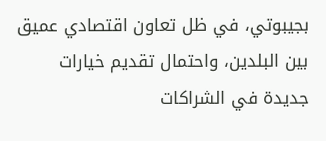بجيبوتي، في ظل تعاون اقتصادي عميق بين البلدين، واحتمال تقديم خيارات جديدة في الشراكات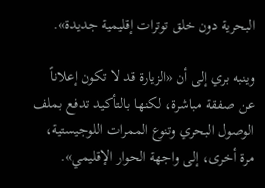البحرية دون خلق توترات إقليمية جديدة».

وينبه بري إلى أن «الزيارة قد لا تكون إعلاناً عن صفقة مباشرة، لكنها بالتأكيد تدفع بملف الوصول البحري وتنوع الممرات اللوجيستية، مرة أخرى، إلى واجهة الحوار الإقليمي».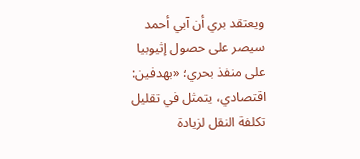ويعتقد بري أن آبي أحمد سيصر على حصول إثيوبيا على منفذ بحري؛ «بهدفين: اقتصادي، يتمثل في تقليل تكلفة النقل لزيادة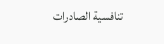تنافسية الصادرات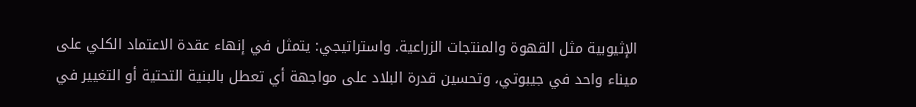الإثيوبية مثل القهوة والمنتجات الزراعية. واستراتيجي: يتمثل في إنهاء عقدة الاعتماد الكلي على ميناء واحد في جيبوتي، وتحسين قدرة البلاد على مواجهة أي تعطل بالبنية التحتية أو التغيير في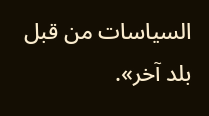السياسات من قبل بلد آخر».